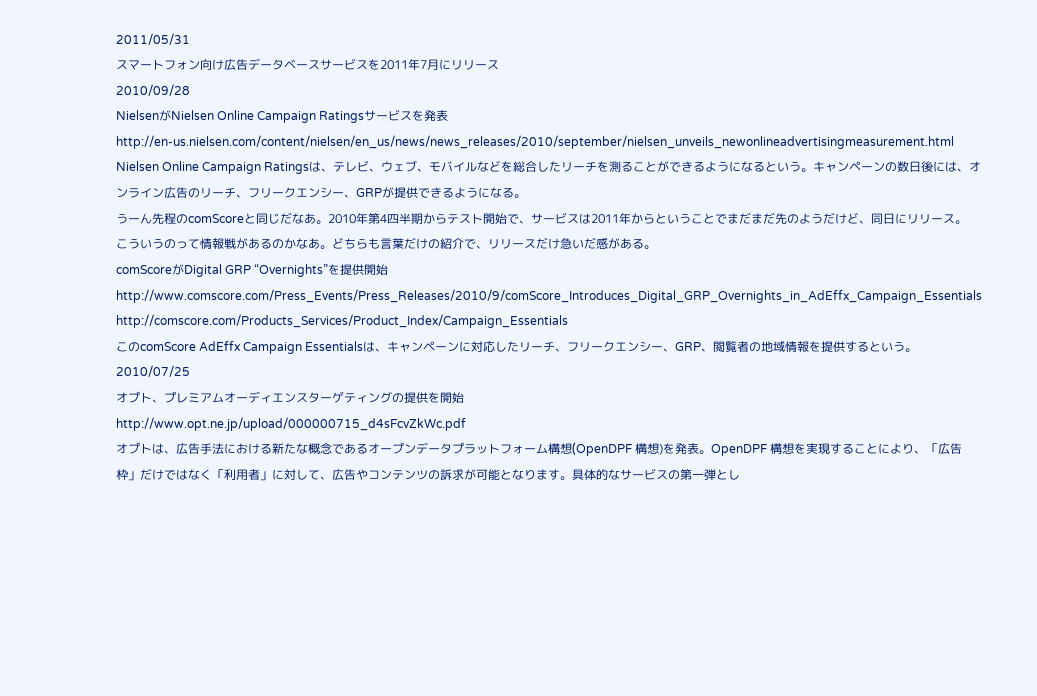2011/05/31
スマートフォン向け広告データベースサービスを2011年7月にリリース
2010/09/28
NielsenがNielsen Online Campaign Ratingsサービスを発表
http://en-us.nielsen.com/content/nielsen/en_us/news/news_releases/2010/september/nielsen_unveils_newonlineadvertisingmeasurement.html
Nielsen Online Campaign Ratingsは、テレビ、ウェブ、モバイルなどを総合したリーチを測ることができるようになるという。キャンペーンの数日後には、オンライン広告のリーチ、フリークエンシー、GRPが提供できるようになる。
うーん先程のcomScoreと同じだなあ。2010年第4四半期からテスト開始で、サービスは2011年からということでまだまだ先のようだけど、同日にリリース。こういうのって情報戦があるのかなあ。どちらも言葉だけの紹介で、リリースだけ急いだ感がある。
comScoreがDigital GRP “Overnights”を提供開始
http://www.comscore.com/Press_Events/Press_Releases/2010/9/comScore_Introduces_Digital_GRP_Overnights_in_AdEffx_Campaign_Essentials
http://comscore.com/Products_Services/Product_Index/Campaign_Essentials
このcomScore AdEffx Campaign Essentialsは、キャンペーンに対応したリーチ、フリークエンシー、GRP、閲覧者の地域情報を提供するという。
2010/07/25
オプト、プレミアムオーディエンスターゲティングの提供を開始
http://www.opt.ne.jp/upload/000000715_d4sFcvZkWc.pdf
オプトは、広告手法における新たな概念であるオープンデータプラットフォーム構想(OpenDPF 構想)を発表。OpenDPF 構想を実現することにより、「広告枠」だけではなく「利用者」に対して、広告やコンテンツの訴求が可能となります。具体的なサービスの第一弾とし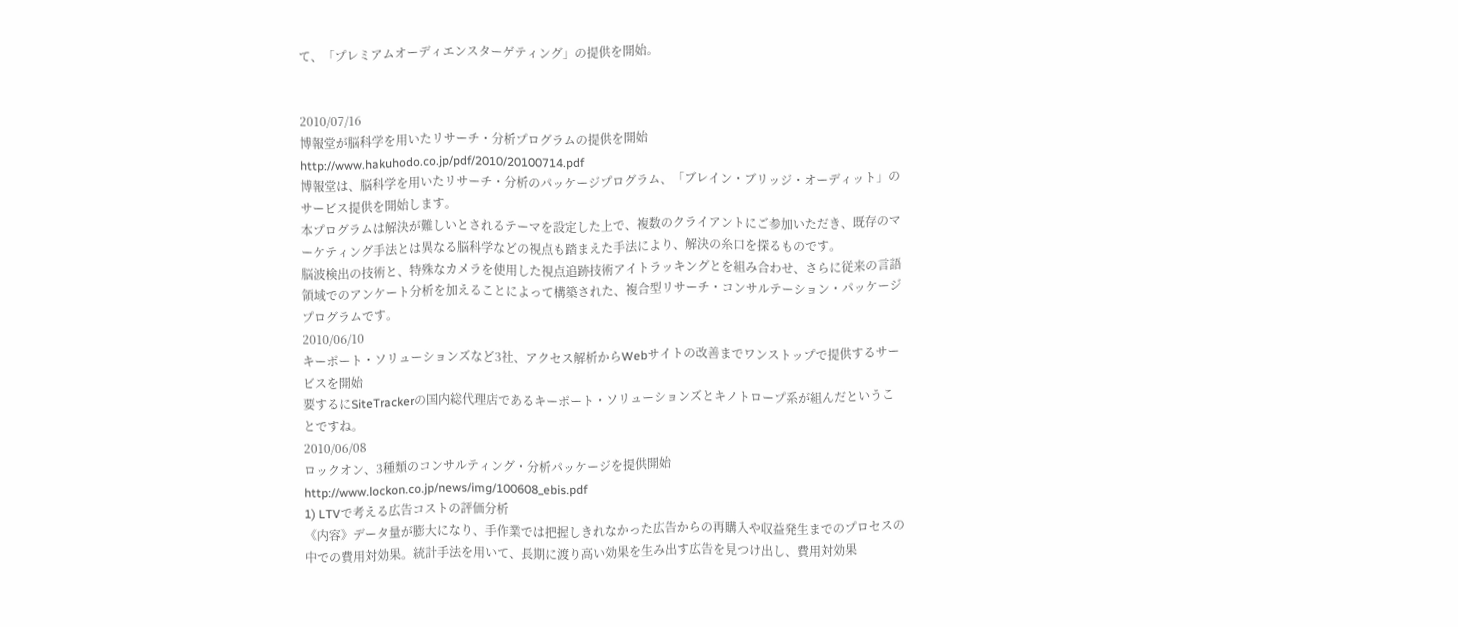て、「プレミアムオーディエンスターゲティング」の提供を開始。


2010/07/16
博報堂が脳科学を用いたリサーチ・分析プログラムの提供を開始
http://www.hakuhodo.co.jp/pdf/2010/20100714.pdf
博報堂は、脳科学を用いたリサーチ・分析のパッケージプログラム、「ブレイン・ブリッジ・オーディット」のサービス提供を開始します。
本プログラムは解決が難しいとされるテーマを設定した上で、複数のクライアントにご参加いただき、既存のマーケティング手法とは異なる脳科学などの視点も踏まえた手法により、解決の糸口を探るものです。
脳波検出の技術と、特殊なカメラを使用した視点追跡技術アイトラッキングとを組み合わせ、さらに従来の言語領域でのアンケート分析を加えることによって構築された、複合型リサーチ・コンサルテーション・パッケージプログラムです。
2010/06/10
キーポート・ソリューションズなど3社、アクセス解析からWebサイトの改善までワンストップで提供するサービスを開始
要するにSiteTrackerの国内総代理店であるキーポート・ソリューションズとキノトロープ系が組んだということですね。
2010/06/08
ロックオン、3種類のコンサルティング・分析パッケージを提供開始
http://www.lockon.co.jp/news/img/100608_ebis.pdf
1) LTVで考える広告コストの評価分析
《内容》データ量が膨大になり、手作業では把握しきれなかった広告からの再購入や収益発生までのプロセスの中での費用対効果。統計手法を用いて、長期に渡り高い効果を生み出す広告を見つけ出し、費用対効果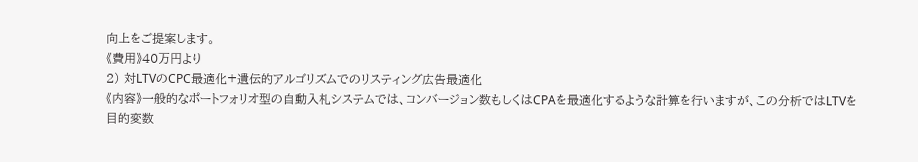向上をご提案します。
《費用》40万円より
2) 対LTVのCPC最適化+遺伝的アルゴリズムでのリスティング広告最適化
《内容》一般的なポートフォリオ型の自動入札システムでは、コンバージョン数もしくはCPAを最適化するような計算を行いますが、この分析ではLTVを目的変数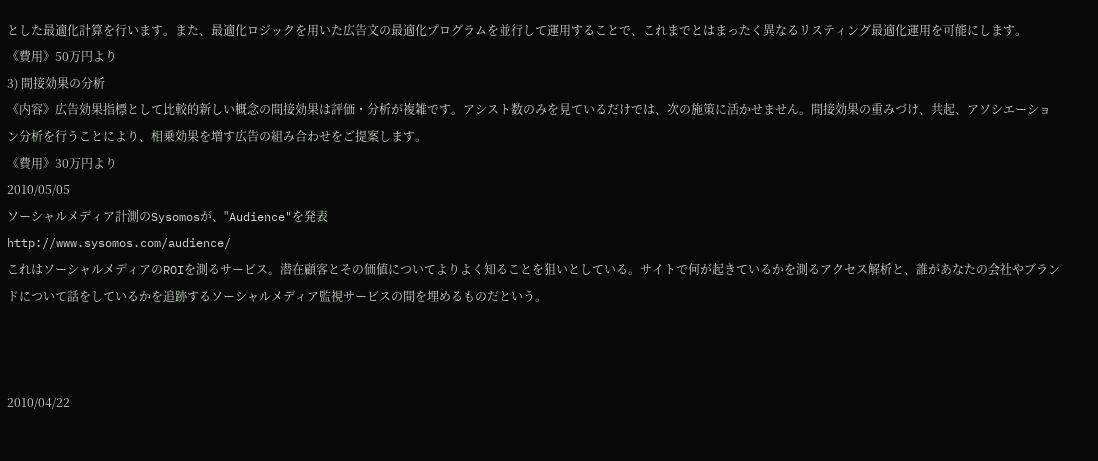とした最適化計算を行います。また、最適化ロジックを用いた広告文の最適化プログラムを並行して運用することで、これまでとはまったく異なるリスティング最適化運用を可能にします。
《費用》50万円より
3) 間接効果の分析
《内容》広告効果指標として比較的新しい概念の間接効果は評価・分析が複雑です。アシスト数のみを見ているだけでは、次の施策に活かせません。間接効果の重みづけ、共起、アソシエーション分析を行うことにより、相乗効果を増す広告の組み合わせをご提案します。
《費用》30万円より
2010/05/05
ソーシャルメディア計測のSysomosが、"Audience"を発表
http://www.sysomos.com/audience/
これはソーシャルメディアのROIを測るサービス。潜在顧客とその価値についてよりよく知ることを狙いとしている。サイトで何が起きているかを測るアクセス解析と、誰があなたの会社やブランドについて話をしているかを追跡するソーシャルメディア監視サービスの間を埋めるものだという。



2010/04/22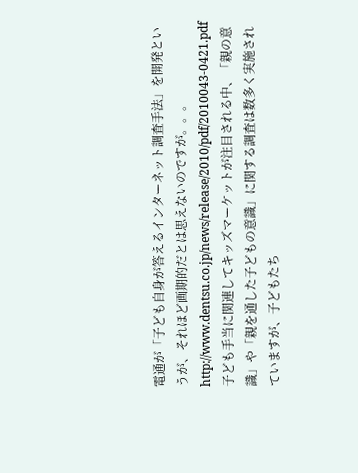電通が「子ども自身が答えるインターネット調査手法」を開発というが、それほど画期的だとは思えないのですが。。。
http://www.dentsu.co.jp/news/release/2010/pdf/2010043-0421.pdf
子ども手当に関連してキッズマーケットが注目される中、「親の意識」や「親を通した子どもの意識」に関する調査は数多く実施されていますが、子どもたち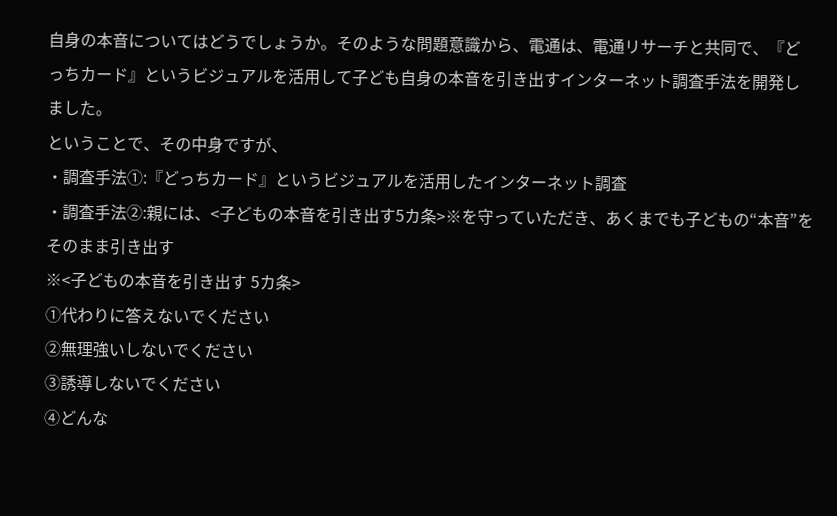自身の本音についてはどうでしょうか。そのような問題意識から、電通は、電通リサーチと共同で、『どっちカード』というビジュアルを活用して子ども自身の本音を引き出すインターネット調査手法を開発しました。
ということで、その中身ですが、
・調査手法①:『どっちカード』というビジュアルを活用したインターネット調査
・調査手法②:親には、<子どもの本音を引き出す5カ条>※を守っていただき、あくまでも子どもの“本音”をそのまま引き出す
※<子どもの本音を引き出す 5カ条>
①代わりに答えないでください
②無理強いしないでください
③誘導しないでください
④どんな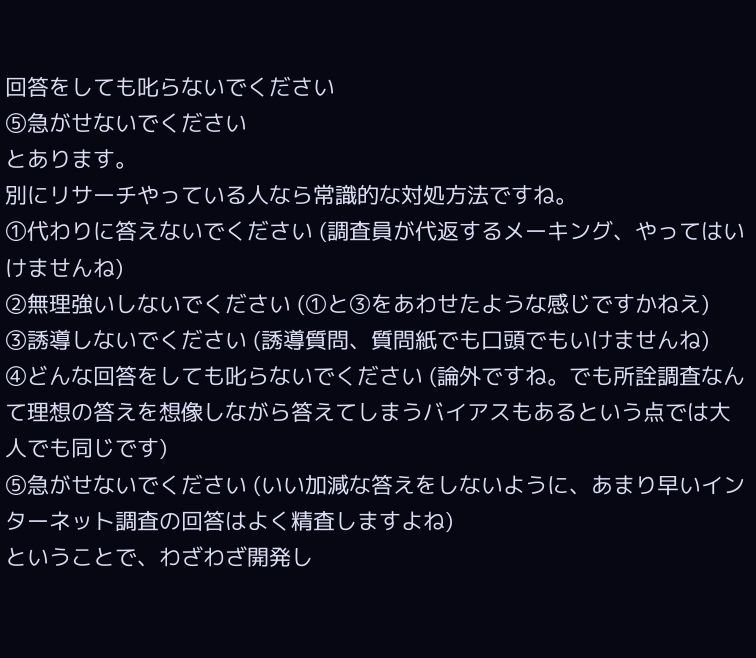回答をしても叱らないでください
⑤急がせないでください
とあります。
別にリサーチやっている人なら常識的な対処方法ですね。
①代わりに答えないでください (調査員が代返するメーキング、やってはいけませんね)
②無理強いしないでください (①と③をあわせたような感じですかねえ)
③誘導しないでください (誘導質問、質問紙でも口頭でもいけませんね)
④どんな回答をしても叱らないでください (論外ですね。でも所詮調査なんて理想の答えを想像しながら答えてしまうバイアスもあるという点では大人でも同じです)
⑤急がせないでください (いい加減な答えをしないように、あまり早いインターネット調査の回答はよく精査しますよね)
ということで、わざわざ開発し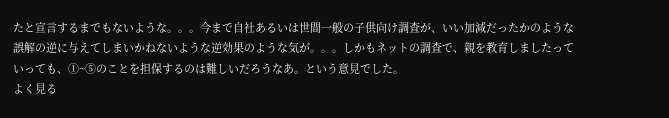たと宣言するまでもないような。。。今まで自社あるいは世間一般の子供向け調査が、いい加減だったかのような誤解の逆に与えてしまいかねないような逆効果のような気が。。。しかもネットの調査で、親を教育しましたっていっても、①~⑤のことを担保するのは難しいだろうなあ。という意見でした。
よく見る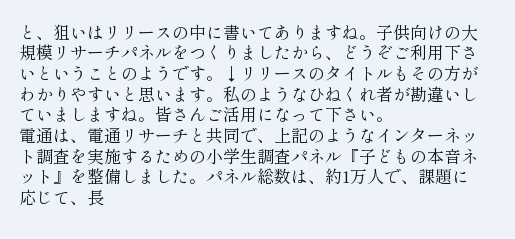と、狙いはリリースの中に書いてありますね。子供向けの大規模リサーチパネルをつくりましたから、どうぞご利用下さいということのようです。↓リリースのタイトルもその方がわかりやすいと思います。私のようなひねくれ者が勘違いしていましますね。皆さんご活用になって下さい。
電通は、電通リサーチと共同で、上記のようなインターネット調査を実施するための小学生調査パネル『子どもの本音ネット』を整備しました。パネル総数は、約1万人で、課題に応じて、長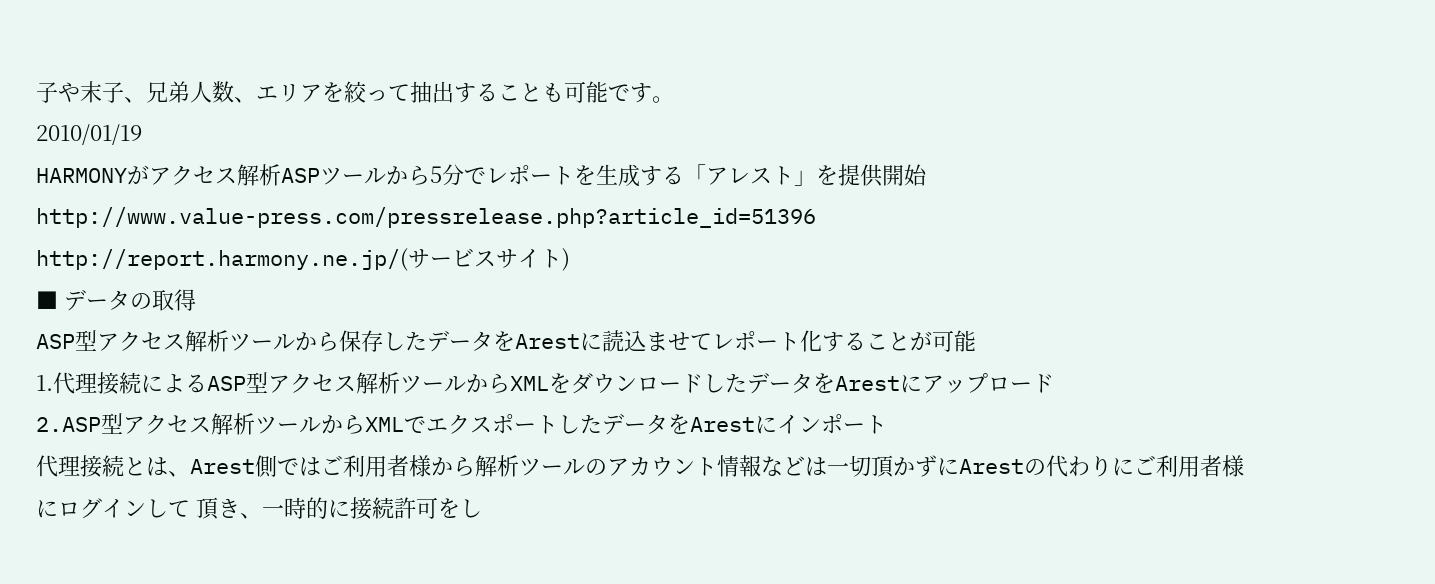子や末子、兄弟人数、エリアを絞って抽出することも可能です。
2010/01/19
HARMONYがアクセス解析ASPツールから5分でレポートを生成する「アレスト」を提供開始
http://www.value-press.com/pressrelease.php?article_id=51396
http://report.harmony.ne.jp/(サービスサイト)
■ データの取得
ASP型アクセス解析ツールから保存したデータをArestに読込ませてレポート化することが可能
1.代理接続によるASP型アクセス解析ツールからXMLをダウンロードしたデータをArestにアップロード
2.ASP型アクセス解析ツールからXMLでエクスポートしたデータをArestにインポート
代理接続とは、Arest側ではご利用者様から解析ツールのアカウント情報などは一切頂かずにArestの代わりにご利用者様にログインして 頂き、一時的に接続許可をし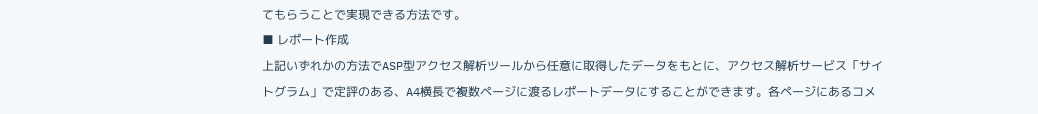てもらうことで実現できる方法です。
■ レポート作成
上記いずれかの方法でASP型アクセス解析ツールから任意に取得したデータをもとに、アクセス解析サービス「サイトグラム」で定評のある、A4横長で複数ページに渡るレポートデータにすることができます。各ページにあるコメ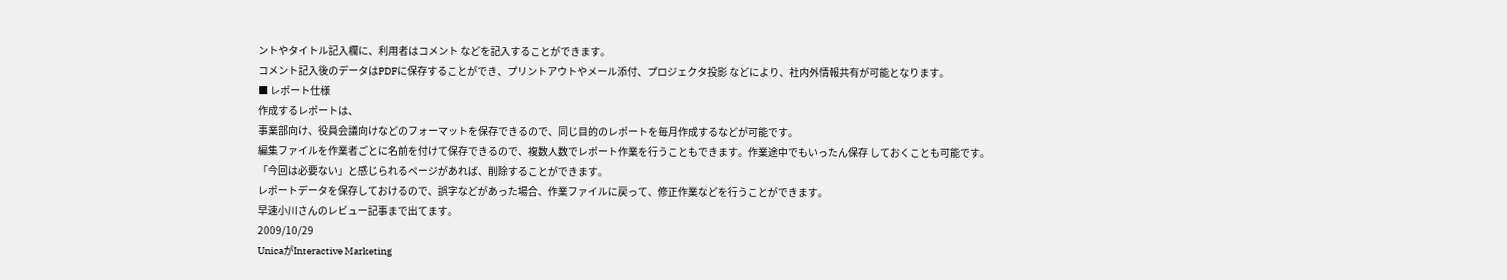ントやタイトル記入欄に、利用者はコメント などを記入することができます。
コメント記入後のデータはPDFに保存することができ、プリントアウトやメール添付、プロジェクタ投影 などにより、社内外情報共有が可能となります。
■ レポート仕様
作成するレポートは、
事業部向け、役員会議向けなどのフォーマットを保存できるので、同じ目的のレポートを毎月作成するなどが可能です。
編集ファイルを作業者ごとに名前を付けて保存できるので、複数人数でレポート作業を行うこともできます。作業途中でもいったん保存 しておくことも可能です。
「今回は必要ない」と感じられるページがあれば、削除することができます。
レポートデータを保存しておけるので、誤字などがあった場合、作業ファイルに戻って、修正作業などを行うことができます。
早速小川さんのレビュー記事まで出てます。
2009/10/29
UnicaがInteractive Marketing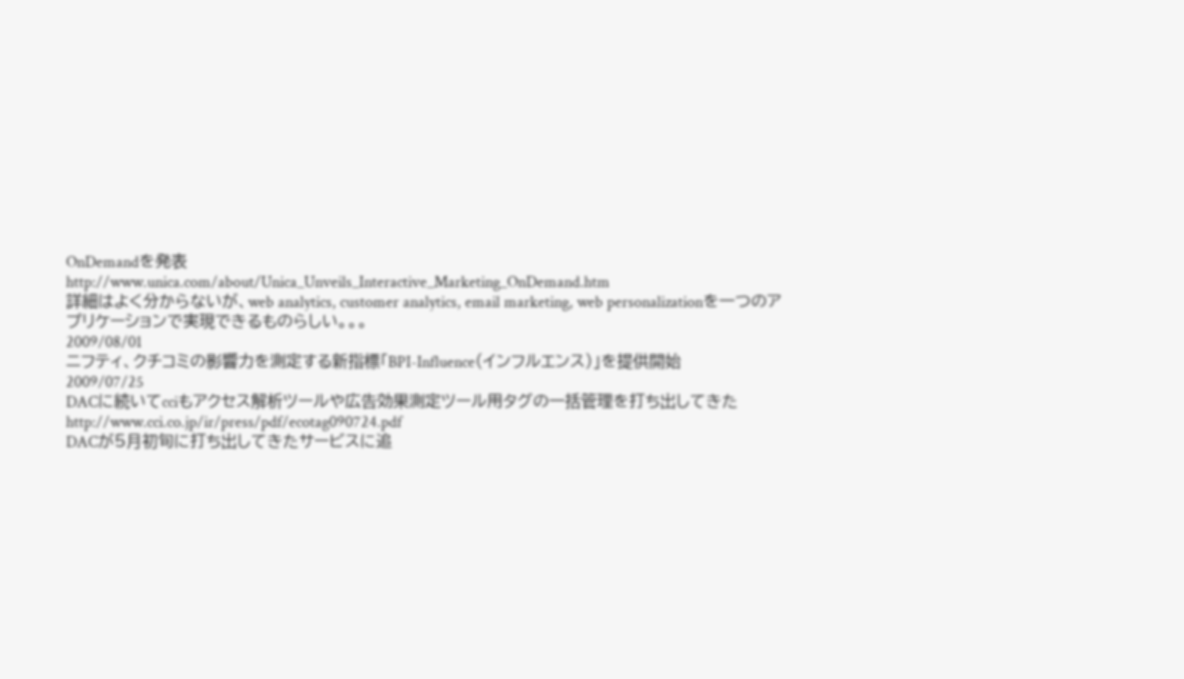OnDemandを発表
http://www.unica.com/about/Unica_Unveils_Interactive_Marketing_OnDemand.htm
詳細はよく分からないが、web analytics, customer analytics, email marketing, web personalizationを一つのアプリケーションで実現できるものらしい。。。
2009/08/01
ニフティ、クチコミの影響力を測定する新指標「BPI-Influence(インフルエンス)」を提供開始
2009/07/25
DACに続いてcciもアクセス解析ツールや広告効果測定ツール用タグの一括管理を打ち出してきた
http://www.cci.co.jp/ir/press/pdf/ecotag090724.pdf
DACが5月初旬に打ち出してきたサービスに追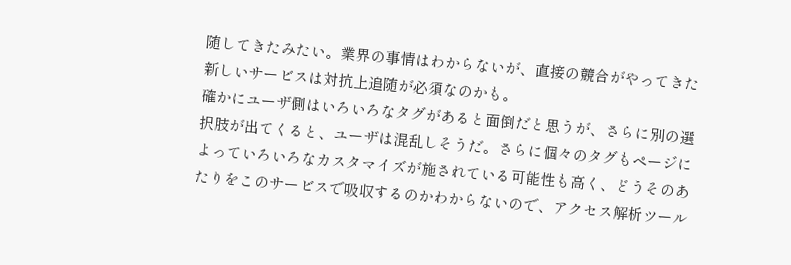随してきたみたい。業界の事情はわからないが、直接の競合がやってきた新しいサービスは対抗上追随が必須なのかも。
確かにユーザ側はいろいろなタグがあると面倒だと思うが、さらに別の選択肢が出てくると、ユーザは混乱しそうだ。さらに個々のタグもページによっていろいろなカスタマイズが施されている可能性も高く、どうそのあたりをこのサービスで吸収するのかわからないので、アクセス解析ツール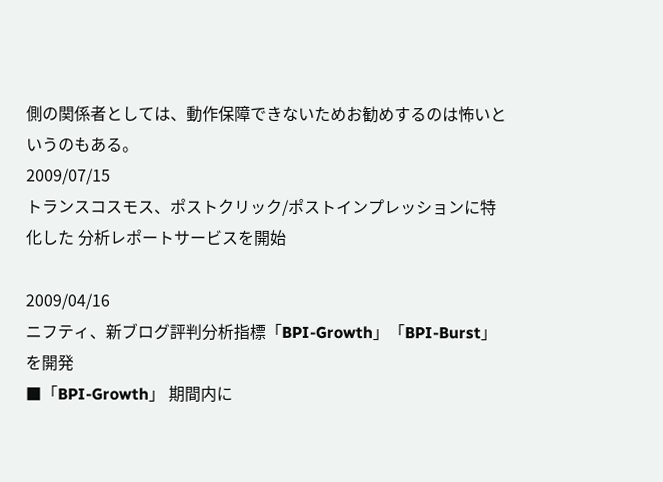側の関係者としては、動作保障できないためお勧めするのは怖いというのもある。
2009/07/15
トランスコスモス、ポストクリック/ポストインプレッションに特化した 分析レポートサービスを開始

2009/04/16
ニフティ、新ブログ評判分析指標「BPI-Growth」「BPI-Burst」を開発
■「BPI-Growth」 期間内に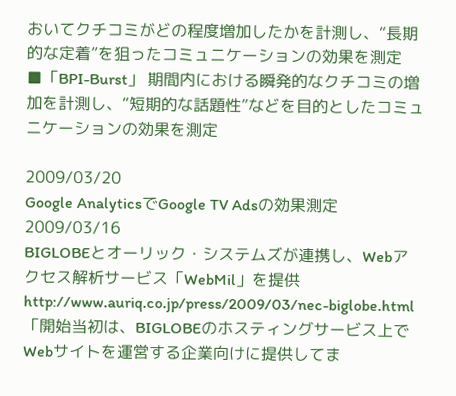おいてクチコミがどの程度増加したかを計測し、“長期的な定着”を狙ったコミュニケーションの効果を測定
■「BPI-Burst」 期間内における瞬発的なクチコミの増加を計測し、“短期的な話題性”などを目的としたコミュニケーションの効果を測定

2009/03/20
Google AnalyticsでGoogle TV Adsの効果測定
2009/03/16
BIGLOBEとオーリック・システムズが連携し、Webアクセス解析サービス「WebMil」を提供
http://www.auriq.co.jp/press/2009/03/nec-biglobe.html
「開始当初は、BIGLOBEのホスティングサービス上でWebサイトを運営する企業向けに提供してま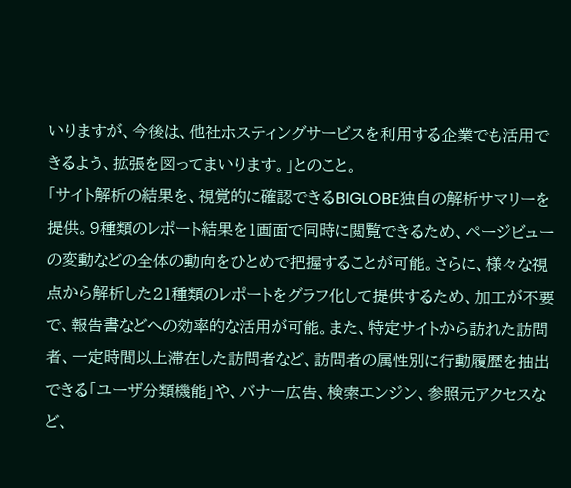いりますが、今後は、他社ホスティングサービスを利用する企業でも活用できるよう、拡張を図ってまいります。」とのこと。
「サイト解析の結果を、視覚的に確認できるBIGLOBE独自の解析サマリーを提供。9種類のレポート結果を1画面で同時に閲覧できるため、ページビューの変動などの全体の動向をひとめで把握することが可能。さらに、様々な視点から解析した21種類のレポートをグラフ化して提供するため、加工が不要で、報告書などへの効率的な活用が可能。また、特定サイトから訪れた訪問者、一定時間以上滞在した訪問者など、訪問者の属性別に行動履歴を抽出できる「ユーザ分類機能」や、バナー広告、検索エンジン、参照元アクセスなど、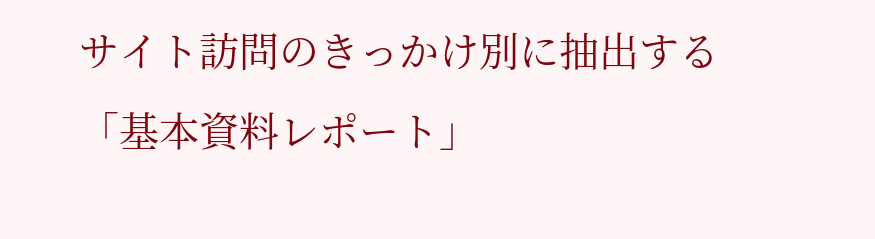サイト訪問のきっかけ別に抽出する「基本資料レポート」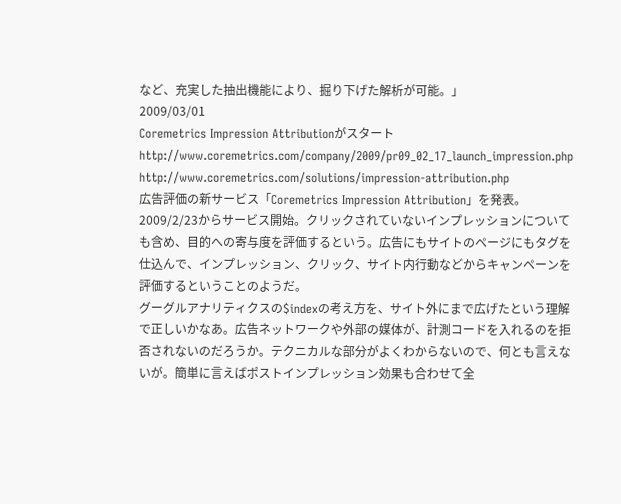など、充実した抽出機能により、掘り下げた解析が可能。」
2009/03/01
Coremetrics Impression Attributionがスタート
http://www.coremetrics.com/company/2009/pr09_02_17_launch_impression.php
http://www.coremetrics.com/solutions/impression-attribution.php
広告評価の新サービス「Coremetrics Impression Attribution」を発表。2009/2/23からサービス開始。クリックされていないインプレッションについても含め、目的への寄与度を評価するという。広告にもサイトのページにもタグを仕込んで、インプレッション、クリック、サイト内行動などからキャンペーンを評価するということのようだ。
グーグルアナリティクスの$indexの考え方を、サイト外にまで広げたという理解で正しいかなあ。広告ネットワークや外部の媒体が、計測コードを入れるのを拒否されないのだろうか。テクニカルな部分がよくわからないので、何とも言えないが。簡単に言えばポストインプレッション効果も合わせて全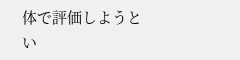体で評価しようとい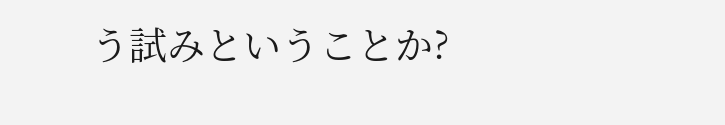う試みということか?